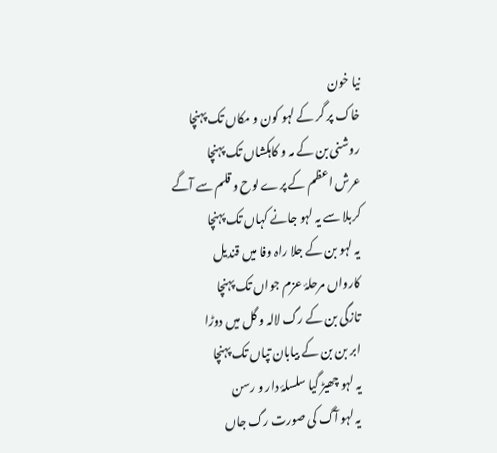نیا خون
خاک پر گر کے لہو کون و مکاں تک پہنچا
روشنی بن کے مہ و کاہکشاں تک پہنچا
عرش اعظم کے پرے لوح و قلم سے آگے
کربلا سے یہ لہو جانے کہاں تک پہنچا
یہ لہو بن کے جلا راہ وفا میں قندیل
کارواں مرحلۂ عزم جواں تک پہنچا
تازگی بن کے رگ لالہ و گل میں دوڑا
ابر بن بن کے بیابان تپاں تک پہنچا
یہ لہو چھیڑ گیا سلسلۂ دار و رسن
یہ لہو آگ کی صورت رگ جاں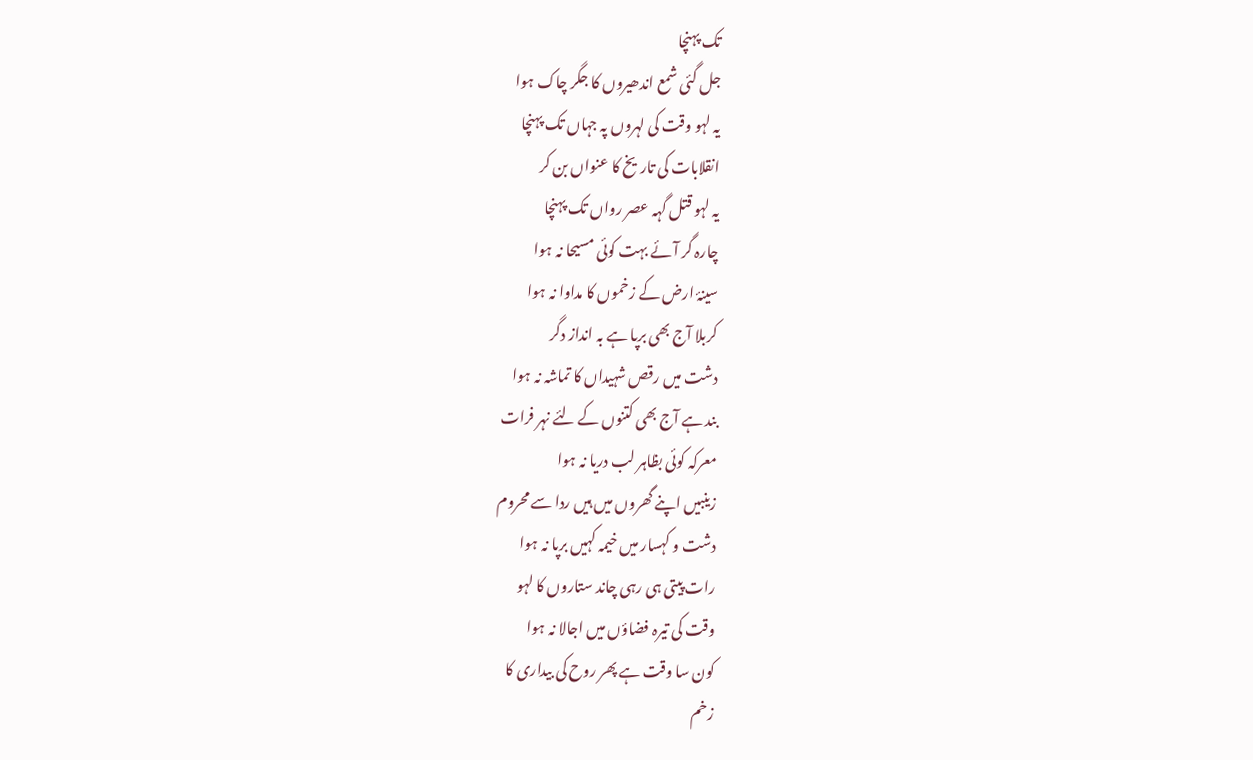تک پہنچا
جل گئی شمع اندھیروں کا جگر چاک ہوا
یہ لہو وقت کی لہروں پہ جہاں تک پہنچا
انقلابات کی تاریخ کا عنواں بن کر
یہ لہو قتل گہہ عصر رواں تک پہنچا
چارہ گر آئے بہت کوئی مسیحا نہ ہوا
سینۂ ارض کے زخموں کا مداوا نہ ہوا
کربلا آج بھی برپا ہے بہ انداز دگر
دشت میں رقص شہیداں کا تماشہ نہ ہوا
بند ہے آج بھی کتنوں کے لئے نہر فرات
معرکہ کوئی بظاہر لب دریا نہ ہوا
زینبیں اپنے گھروں میں ہیں ردا سے محروم
دشت و کہسار میں خیمہ کہیں برپا نہ ہوا
رات پیتی ہی رہی چاند ستاروں کا لہو
وقت کی تیرہ فضاؤں میں اجالا نہ ہوا
کون سا وقت ہے پھر روح کی بیداری کا
زخم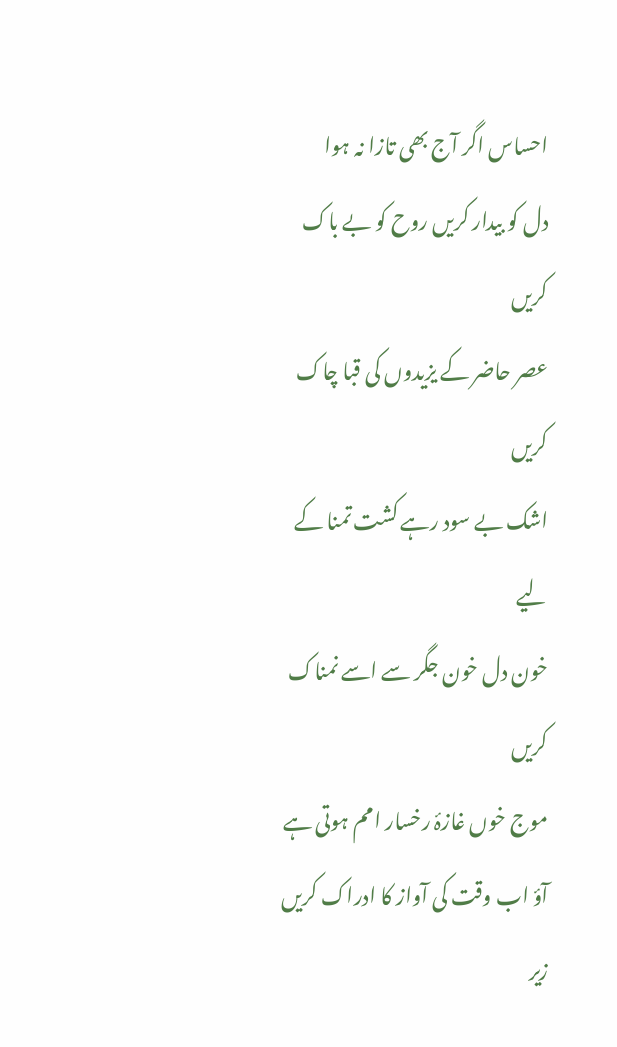احساس اگر آج بھی تازا نہ ہوا
دل کو بیدار کریں روح کو بے باک کریں
عصر حاضر کے یزیدوں کی قبا چاک کریں
اشک بے سود رہے کشت تمنا کے لیے
خون دل خون جگر سے اسے نمناک کریں
موج خوں غازۂ رخسار امم ہوتی ہے
آؤ اب وقت کی آواز کا ادراک کریں
زیر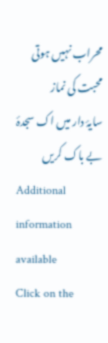محراب نہیں ہوتی محبت کی نماز
سایۂ دار میں اک سجدۂ بے باک کریں
Additional information available
Click on the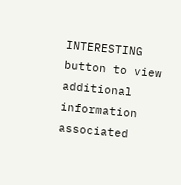INTERESTING button to view additional information associated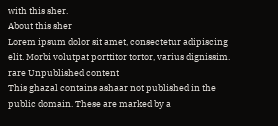with this sher.
About this sher
Lorem ipsum dolor sit amet, consectetur adipiscing elit. Morbi volutpat porttitor tortor, varius dignissim.
rare Unpublished content
This ghazal contains ashaar not published in the public domain. These are marked by a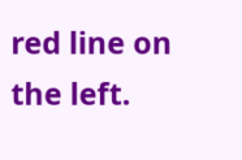red line on the left.